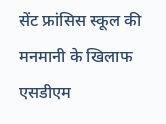सेंट फ्रांसिस स्कूल की मनमानी के खिलाफ एसडीएम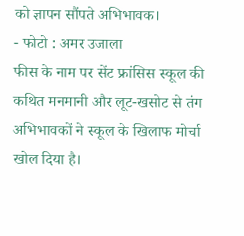को ज्ञापन सौंपते अभिभावक।
- फोटो : अमर उजाला
फीस के नाम पर सेंट फ्रांसिस स्कूल की कथित मनमानी और लूट-खसोट से तंग अभिभावकों ने स्कूल के खिलाफ मोर्चा खोल दिया है।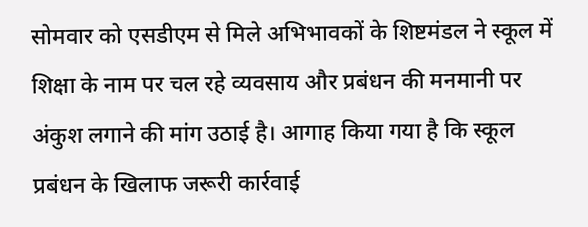सोमवार को एसडीएम से मिले अभिभावकों के शिष्टमंडल ने स्कूल में शिक्षा के नाम पर चल रहे व्यवसाय और प्रबंधन की मनमानी पर अंकुश लगाने की मांग उठाई है। आगाह किया गया है कि स्कूल प्रबंधन के खिलाफ जरूरी कार्रवाई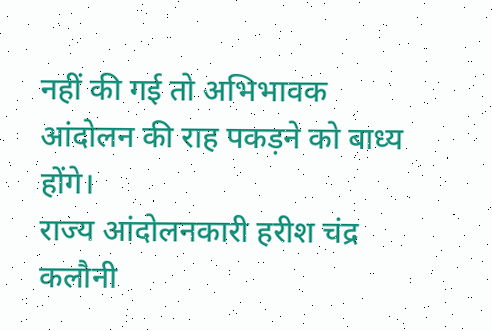नहीं की गई तो अभिभावक आंदोलन की राह पकड़ने को बाध्य होंगे।
राज्य आंदोलनकारी हरीश चंद्र कलौनी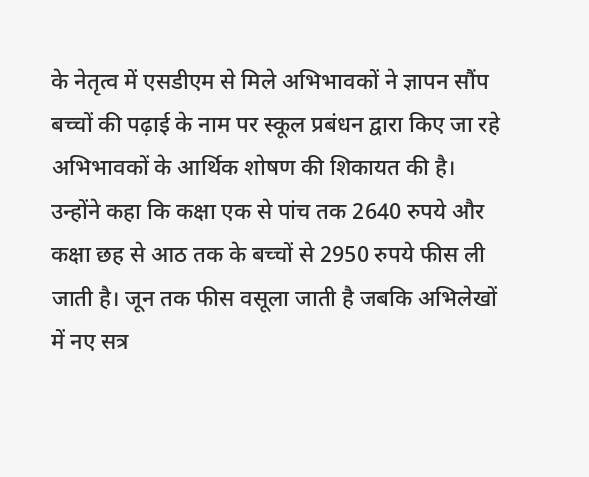के नेतृत्व में एसडीएम से मिले अभिभावकों ने ज्ञापन सौंप बच्चों की पढ़ाई के नाम पर स्कूल प्रबंधन द्वारा किए जा रहे अभिभावकों के आर्थिक शोषण की शिकायत की है। उन्होंने कहा कि कक्षा एक से पांच तक 2640 रुपये और कक्षा छह से आठ तक के बच्चों से 2950 रुपये फीस ली जाती है। जून तक फीस वसूला जाती है जबकि अभिलेखों में नए सत्र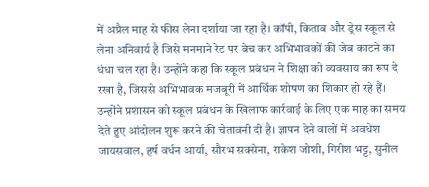में अप्रैल माह से फीस लेना दर्शाया जा रहा है। कॉपी, किताब और ड्रेस स्कूल से लेना अनिवार्य है जिसे मनमाने रेट पर बेच कर अभिभावकों की जेब काटने का धंधा चल रहा है। उन्होंने कहा कि स्कूल प्रबंधन ने शिक्षा को व्यवसाय का रूप दे रखा है, जिससे अभिभावक मजबूरी में आर्थिक शोषण का शिकार हो रहे हैं। उन्होंने प्रशासन को स्कूल प्रबंधन के खिलाफ कार्रवाई के लिए एक माह का समय देते हुए आंदोलन शुरू करने की चेतावनी दी है। ज्ञापन देने वालों में अवधेश जायसवाल, हर्ष वर्धन आर्या, सौरभ सक्सेना, राकेश जोशी, गिरीश भट्ट, सुनील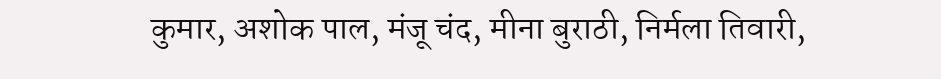कुमार, अशोक पाल, मंजू चंद, मीना बुराठी, निर्मला तिवारी,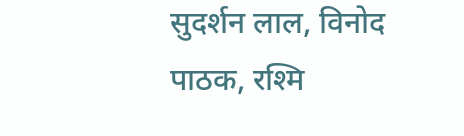सुदर्शन लाल, विनोद पाठक, रश्मि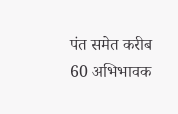पंत समेत करीब 60 अभिभावक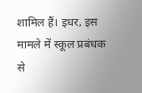शामिल हैं। इधर, इस मामले में स्कूल प्रबंधक से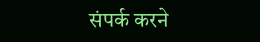संपर्क करने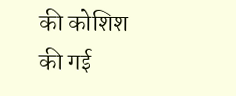की कोशिश की गई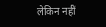लेकिन नहीं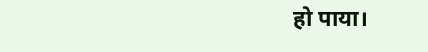हो पाया।